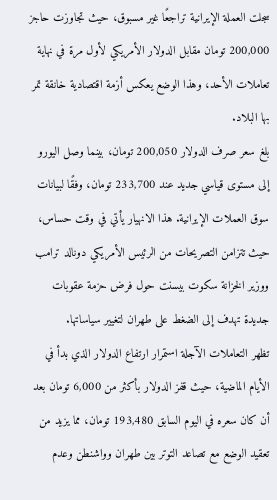سجلت العملة الإيرانية تراجعًا غير مسبوق، حيث تجاوزت حاجز 200,000 تومان مقابل الدولار الأمريكي لأول مرة في نهاية تعاملات الأحد، وهذا الوضع يعكس أزمة اقتصادية خانقة تمر بها البلاد.
بلغ سعر صرف الدولار 200,050 تومان، بينما وصل اليورو إلى مستوى قياسي جديد عند 233,700 تومان، وفقًا لبيانات سوق العملات الإيرانية. هذا الانهيار يأتي في وقت حساس، حيث تتزامن التصريحات من الرئيس الأمريكي دونالد ترامب ووزير الخزانة سكوت بيسنت حول فرض حزمة عقوبات جديدة تهدف إلى الضغط على طهران لتغيير سياساتها.
تظهر التعاملات الآجلة استمرار ارتفاع الدولار الذي بدأ في الأيام الماضية، حيث قفز الدولار بأكثر من 6,000 تومان بعد أن كان سعره في اليوم السابق 193,480 تومان، مما يزيد من تعقيد الوضع مع تصاعد التوتر بين طهران وواشنطن وعدم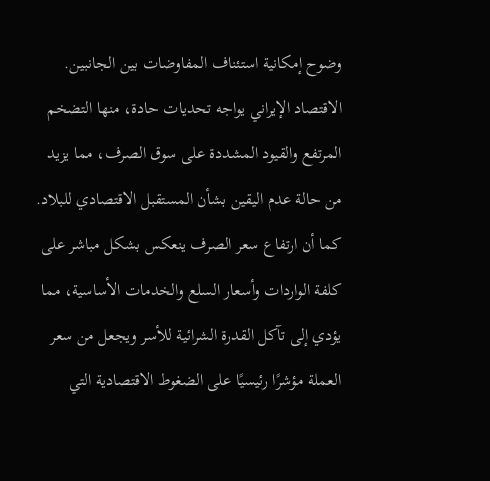وضوح إمكانية استئناف المفاوضات بين الجانبين.
الاقتصاد الإيراني يواجه تحديات حادة، منها التضخم المرتفع والقيود المشددة على سوق الصرف، مما يزيد من حالة عدم اليقين بشأن المستقبل الاقتصادي للبلاد. كما أن ارتفاع سعر الصرف ينعكس بشكل مباشر على كلفة الواردات وأسعار السلع والخدمات الأساسية، مما يؤدي إلى تآكل القدرة الشرائية للأسر ويجعل من سعر العملة مؤشرًا رئيسيًا على الضغوط الاقتصادية التي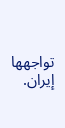تواجهها إيران.